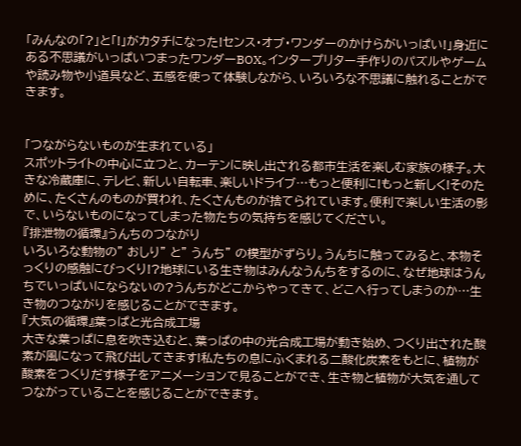「みんなの「?」と「!」がカタチになった!センス・オブ・ワンダーのかけらがいっぱい!」身近にある不思議がいっぱいつまったワンダーBOX。インタープリター手作りのパズルやゲームや読み物や小道具など、五感を使って体験しながら、いろいろな不思議に触れることができます。


「つながらないものが生まれている」
スポットライトの中心に立つと、カーテンに映し出される都市生活を楽しむ家族の様子。大きな冷蔵庫に、テレビ、新しい自転車、楽しいドライブ…もっと便利に!もっと新しく!そのために、たくさんのものが買われ、たくさんものが捨てられています。便利で楽しい生活の影で、いらないものになってしまった物たちの気持ちを感じてください。
『排泄物の循環』うんちのつながり
いろいろな動物の" おしり" と" うんち" の模型がずらり。うんちに触ってみると、本物そっくりの感触にびっくり!?地球にいる生き物はみんなうんちをするのに、なぜ地球はうんちでいっぱいにならないの?うんちがどこからやってきて、どこへ行ってしまうのか…生き物のつながりを感じることができます。
『大気の循環』葉っぱと光合成工場
大きな葉っぱに息を吹き込むと、葉っぱの中の光合成工場が動き始め、つくり出された酸素が風になって飛び出してきます!私たちの息にふくまれる二酸化炭素をもとに、植物が酸素をつくりだす様子をアニメーションで見ることができ、生き物と植物が大気を通してつながっていることを感じることができます。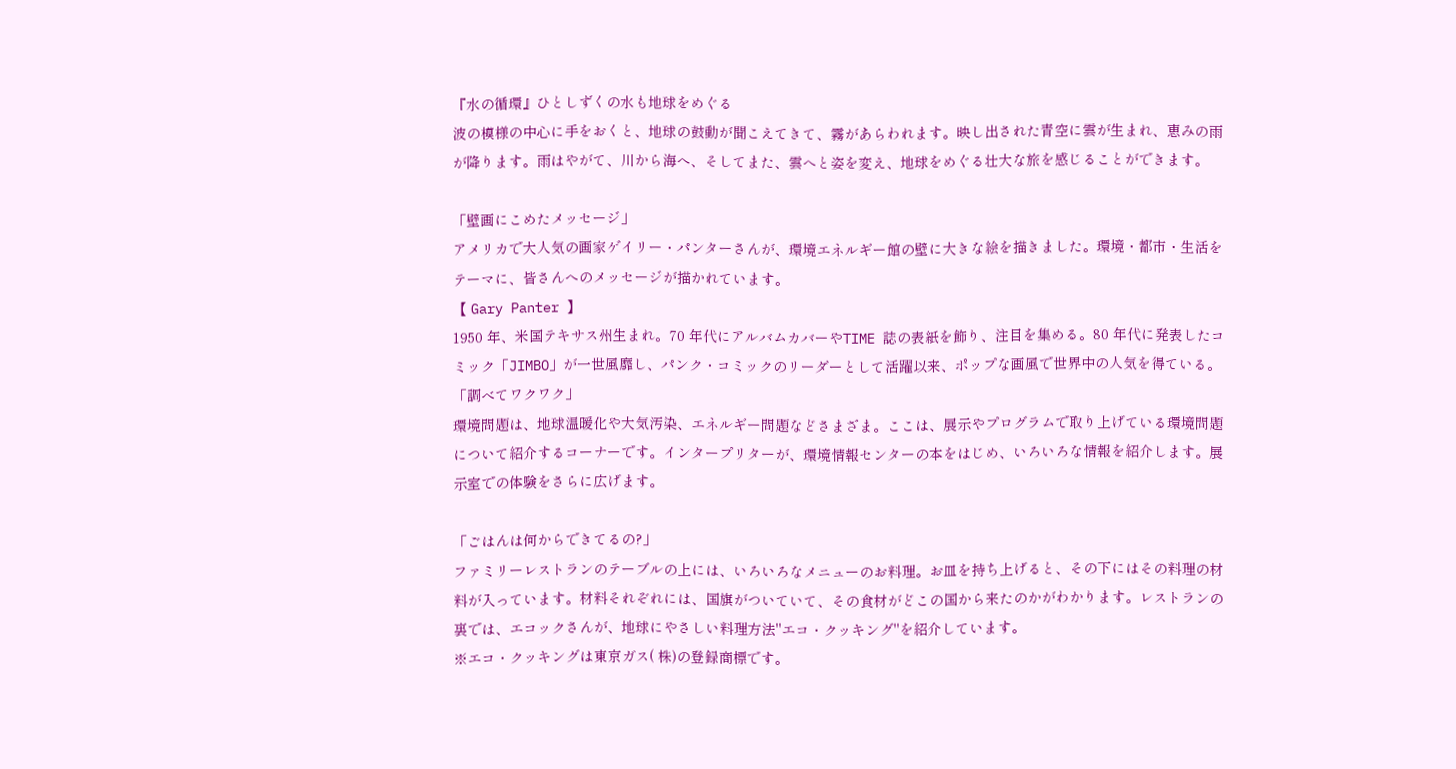『水の循環』ひとしずくの水も地球をめぐる
波の模様の中心に手をおくと、地球の鼓動が聞こえてきて、霧があらわれます。映し出された青空に雲が生まれ、恵みの雨が降ります。雨はやがて、川から海へ、そしてまた、雲へと姿を変え、地球をめぐる壮大な旅を感じることができます。

「壁画にこめたメッセージ」
アメリカで大人気の画家ゲイリー・パンターさんが、環境エネルギー館の壁に大きな絵を描きました。環境・都市・生活をテーマに、皆さんへのメッセージが描かれています。
【 Gary Panter 】
1950 年、米国テキサス州生まれ。70 年代にアルバムカバーやTIME 誌の表紙を飾り、注目を集める。80 年代に発表したコミック「JIMBO」が一世風靡し、パンク・コミックのリーダーとして活躍以来、ポップな画風で世界中の人気を得ている。
「調べてワクワク」
環境問題は、地球温暖化や大気汚染、エネルギー問題などさまざま。ここは、展示やプログラムで取り上げている環境問題について紹介するコーナーです。インタープリターが、環境情報センターの本をはじめ、いろいろな情報を紹介します。展示室での体験をさらに広げます。

「ごはんは何からできてるの?」
ファミリーレストランのテーブルの上には、いろいろなメニューのお料理。お皿を持ち上げると、その下にはその料理の材料が入っています。材料それぞれには、国旗がついていて、その食材がどこの国から来たのかがわかります。レストランの裏では、エコックさんが、地球にやさしい料理方法"エコ・クッキング"を紹介しています。
※エコ・クッキングは東京ガス( 株)の登録商標です。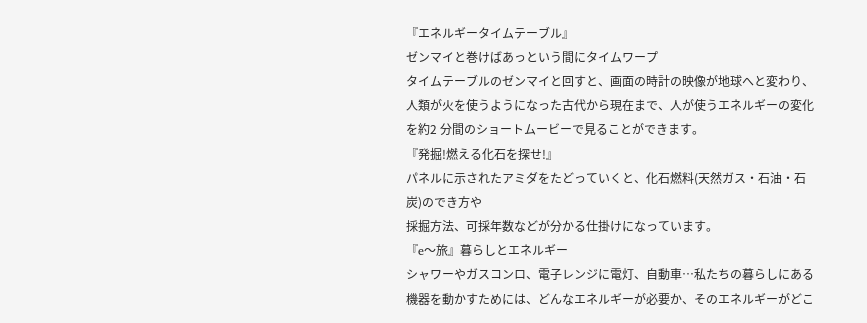『エネルギータイムテーブル』
ゼンマイと巻けばあっという間にタイムワープ
タイムテーブルのゼンマイと回すと、画面の時計の映像が地球へと変わり、人類が火を使うようになった古代から現在まで、人が使うエネルギーの変化を約2 分間のショートムービーで見ることができます。
『発掘!燃える化石を探せ!』
パネルに示されたアミダをたどっていくと、化石燃料(天然ガス・石油・石炭)のでき方や
採掘方法、可採年数などが分かる仕掛けになっています。
『e〜旅』暮らしとエネルギー
シャワーやガスコンロ、電子レンジに電灯、自動車…私たちの暮らしにある機器を動かすためには、どんなエネルギーが必要か、そのエネルギーがどこ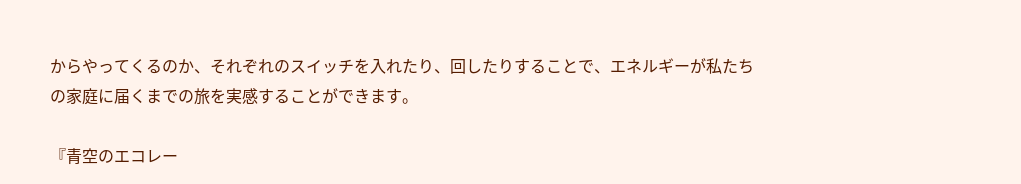からやってくるのか、それぞれのスイッチを入れたり、回したりすることで、エネルギーが私たちの家庭に届くまでの旅を実感することができます。

『青空のエコレー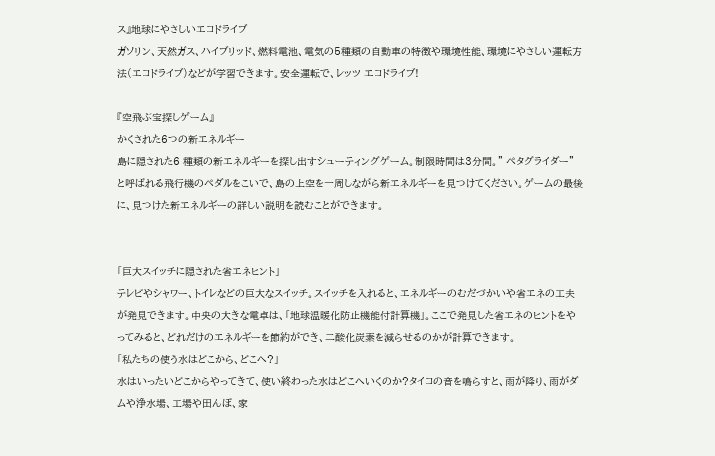ス』地球にやさしいエコドライブ
ガソリン、天然ガス、ハイブリッド、燃料電池、電気の5種類の自動車の特徴や環境性能、環境にやさしい運転方法(エコドライブ)などが学習できます。安全運転で、レッツ エコドライブ!

『空飛ぶ宝探しゲーム』
かくされた6つの新エネルギー
島に隠された6 種類の新エネルギーを探し出すシューティングゲーム。制限時間は3分間。" ペタグライダー" と呼ばれる飛行機のペダルをこいで、島の上空を一周しながら新エネルギーを見つけてください。ゲームの最後に、見つけた新エネルギーの詳しい説明を読むことができます。


「巨大スイッチに隠された省エネヒント」
テレビやシャワー、トイレなどの巨大なスイッチ。スイッチを入れると、エネルギーのむだづかいや省エネの工夫が発見できます。中央の大きな電卓は、「地球温暖化防止機能付計算機」。ここで発見した省エネのヒントをやってみると、どれだけのエネルギーを節約ができ、二酸化炭素を減らせるのかが計算できます。
「私たちの使う水はどこから、どこへ?」
水はいったいどこからやってきて、使い終わった水はどこへいくのか?タイコの音を鳴らすと、雨が降り、雨がダムや浄水場、工場や田んぼ、家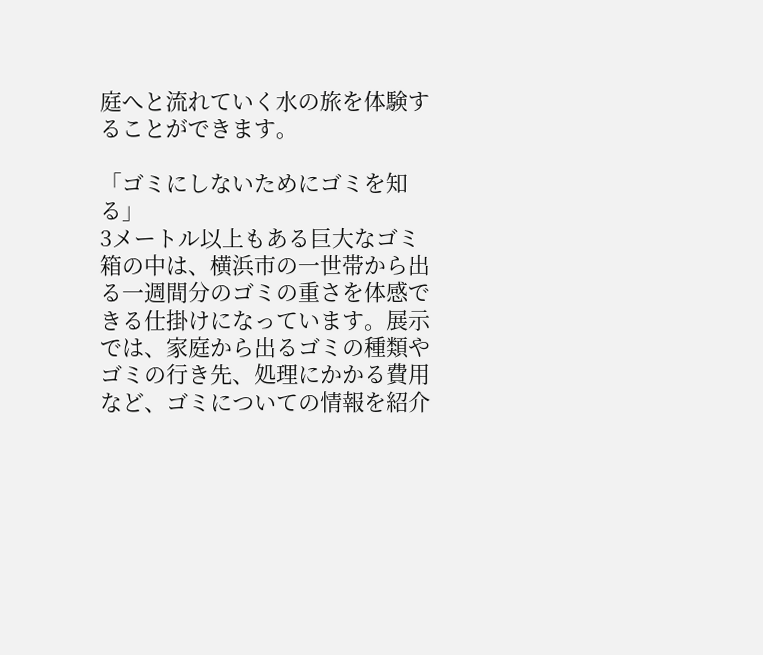庭へと流れていく水の旅を体験することができます。

「ゴミにしないためにゴミを知る」
3メートル以上もある巨大なゴミ箱の中は、横浜市の一世帯から出る一週間分のゴミの重さを体感できる仕掛けになっています。展示では、家庭から出るゴミの種類やゴミの行き先、処理にかかる費用など、ゴミについての情報を紹介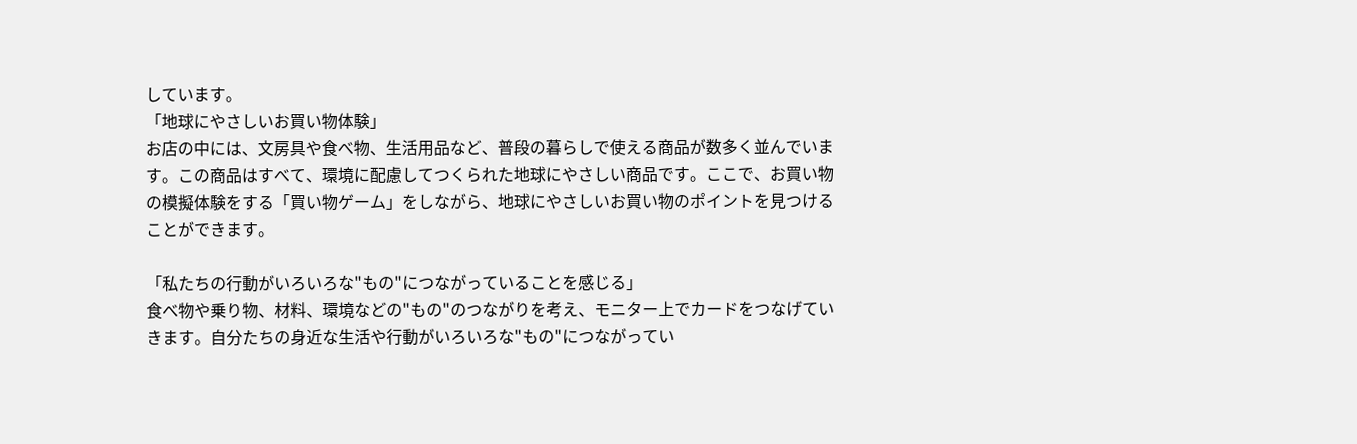しています。
「地球にやさしいお買い物体験」
お店の中には、文房具や食べ物、生活用品など、普段の暮らしで使える商品が数多く並んでいます。この商品はすべて、環境に配慮してつくられた地球にやさしい商品です。ここで、お買い物の模擬体験をする「買い物ゲーム」をしながら、地球にやさしいお買い物のポイントを見つけることができます。

「私たちの行動がいろいろな"もの"につながっていることを感じる」
食べ物や乗り物、材料、環境などの"もの"のつながりを考え、モニター上でカードをつなげていきます。自分たちの身近な生活や行動がいろいろな"もの"につながってい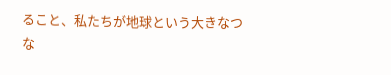ること、私たちが地球という大きなつな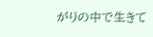がりの中で生きて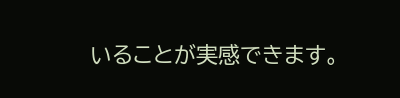いることが実感できます。